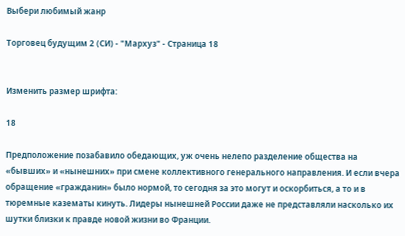Выбери любимый жанр

Торговец будущим 2 (СИ) - "Мархуз" - Страница 18


Изменить размер шрифта:

18

Предположение позабавило обедающих, уж очень нелепо разделение общества на «бывших» и «нынешних» при смене коллективного генерального направления. И если вчера обращение «гражданин» было нормой, то сегодня за это могут и оскорбиться, а то и в тюремные казематы кинуть. Лидеры нынешней России даже не представляли насколько их шутки близки к правде новой жизни во Франции.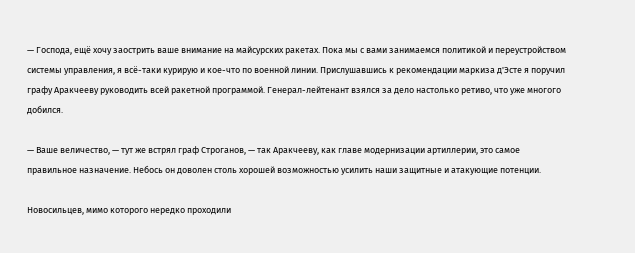— Господа, ещё хочу заострить ваше внимание на майсурских ракетах. Пока мы с вами занимаемся политикой и переустройством системы управления, я всё-таки курирую и кое-что по военной линии. Прислушавшись к рекомендации маркиза д'Эсте я поручил графу Аракчееву руководить всей ракетной программой. Генерал-лейтенант взялся за дело настолько ретиво, что уже многого добился.

— Ваше величество, — тут же встрял граф Строганов, — так Аракчееву, как главе модернизации артиллерии, это самое правильное назначение. Небось он доволен столь хорошей возможностью усилить наши защитные и атакующие потенции.

Новосильцев, мимо которого нередко проходили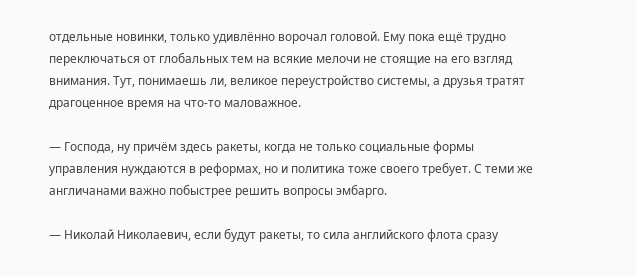отдельные новинки, только удивлённо ворочал головой. Ему пока ещё трудно переключаться от глобальных тем на всякие мелочи не стоящие на его взгляд внимания. Тут, понимаешь ли, великое переустройство системы, а друзья тратят драгоценное время на что-то маловажное.

— Господа, ну причём здесь ракеты, когда не только социальные формы управления нуждаются в реформах, но и политика тоже своего требует. С теми же англичанами важно побыстрее решить вопросы эмбарго.

— Николай Николаевич, если будут ракеты, то сила английского флота сразу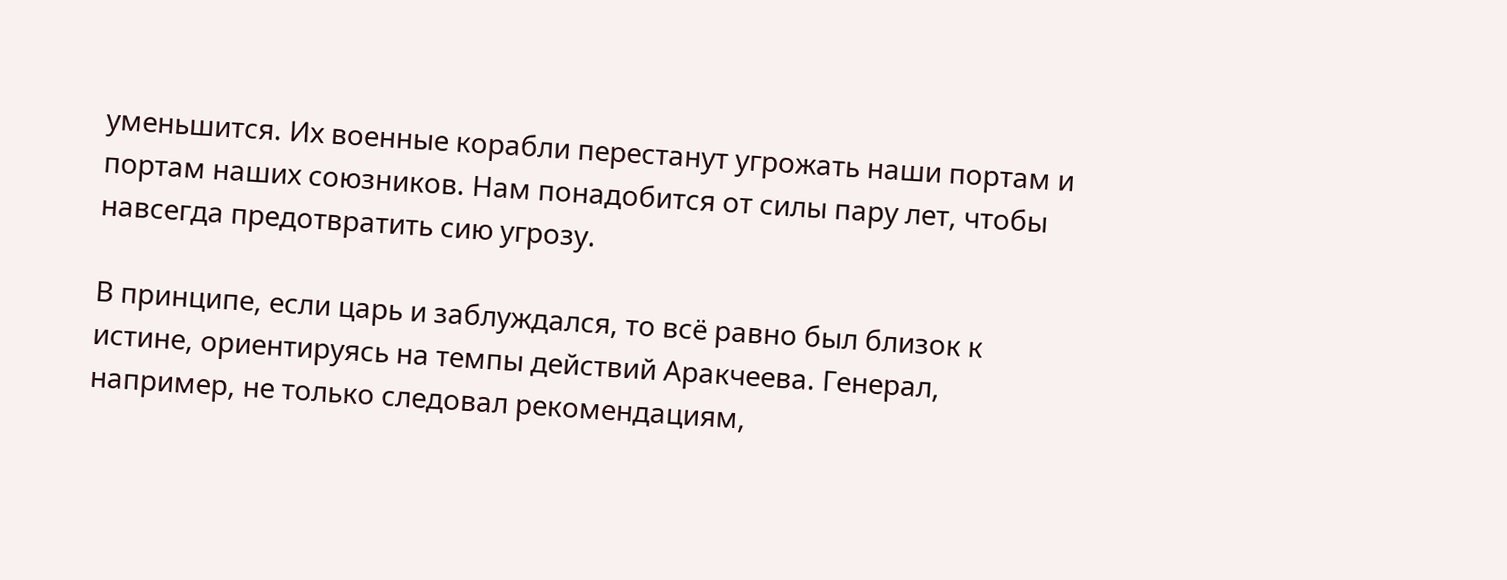уменьшится. Их военные корабли перестанут угрожать наши портам и портам наших союзников. Нам понадобится от силы пару лет, чтобы навсегда предотвратить сию угрозу.

В принципе, если царь и заблуждался, то всё равно был близок к истине, ориентируясь на темпы действий Аракчеева. Генерал, например, не только следовал рекомендациям,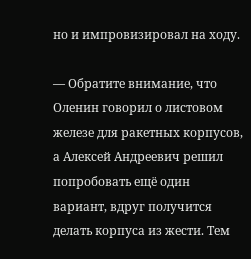но и импровизировал на ходу.

— Обратите внимание, что Оленин говорил о листовом железе для ракетных корпусов, а Алексей Андреевич решил попробовать ещё один вариант, вдруг получится делать корпуса из жести. Тем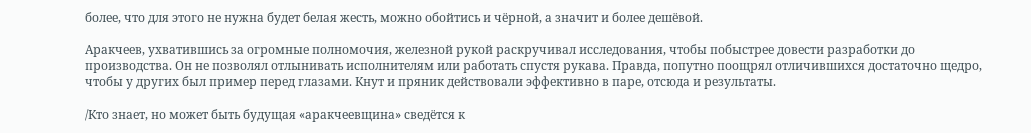более, что для этого не нужна будет белая жесть, можно обойтись и чёрной, а значит и более дешёвой.

Аракчеев, ухватившись за огромные полномочия, железной рукой раскручивал исследования, чтобы побыстрее довести разработки до производства. Он не позволял отлынивать исполнителям или работать спустя рукава. Правда, попутно поощрял отличившихся достаточно щедро, чтобы у других был пример перед глазами. Кнут и пряник действовали эффективно в паре, отсюда и результаты.

/Кто знает, но может быть будущая «аракчеевщина» сведётся к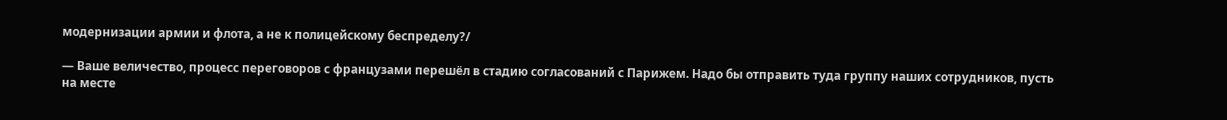модернизации армии и флота, а не к полицейскому беспределу?/

— Ваше величество, процесс переговоров с французами перешёл в стадию согласований с Парижем. Надо бы отправить туда группу наших сотрудников, пусть на месте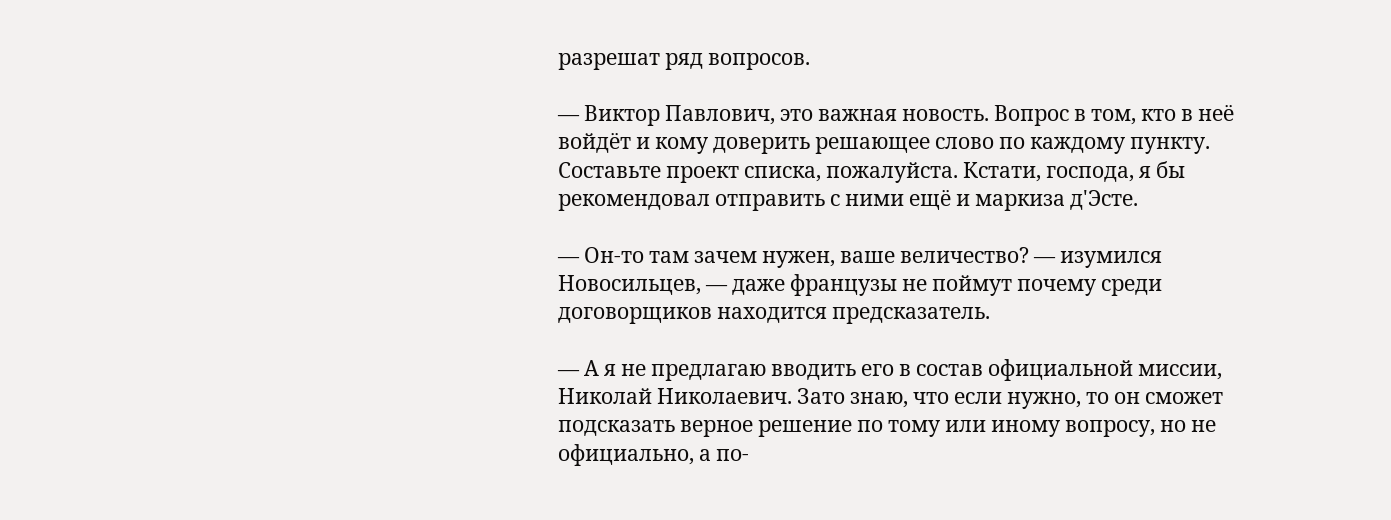разрешат ряд вопросов.

— Виктор Павлович, это важная новость. Вопрос в том, кто в неё войдёт и кому доверить решающее слово по каждому пункту. Составьте проект списка, пожалуйста. Кстати, господа, я бы рекомендовал отправить с ними ещё и маркиза д'Эсте.

— Он-то там зачем нужен, ваше величество? — изумился Новосильцев, — даже французы не поймут почему среди договорщиков находится предсказатель.

— А я не предлагаю вводить его в состав официальной миссии, Николай Николаевич. Зато знаю, что если нужно, то он сможет подсказать верное решение по тому или иному вопросу, но не официально, а по-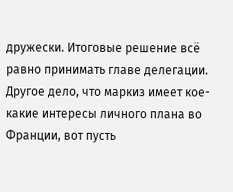дружески. Итоговые решение всё равно принимать главе делегации. Другое дело, что маркиз имеет кое-какие интересы личного плана во Франции, вот пусть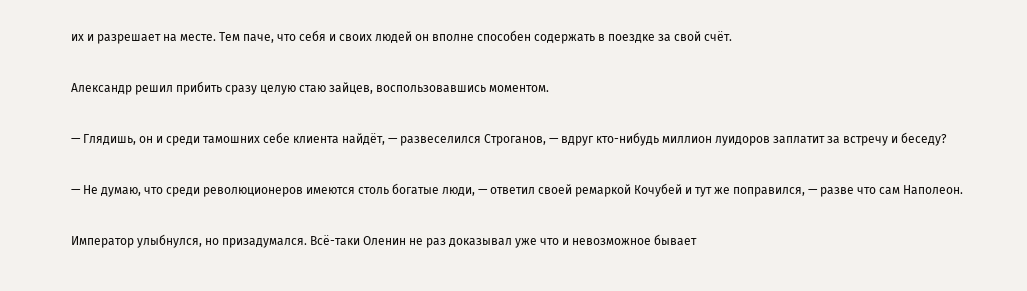их и разрешает на месте. Тем паче, что себя и своих людей он вполне способен содержать в поездке за свой счёт.

Александр решил прибить сразу целую стаю зайцев, воспользовавшись моментом.

— Глядишь, он и среди тамошних себе клиента найдёт, — развеселился Строганов, — вдруг кто-нибудь миллион луидоров заплатит за встречу и беседу?

— Не думаю, что среди революционеров имеются столь богатые люди, — ответил своей ремаркой Кочубей и тут же поправился, — разве что сам Наполеон.

Император улыбнулся, но призадумался. Всё-таки Оленин не раз доказывал уже что и невозможное бывает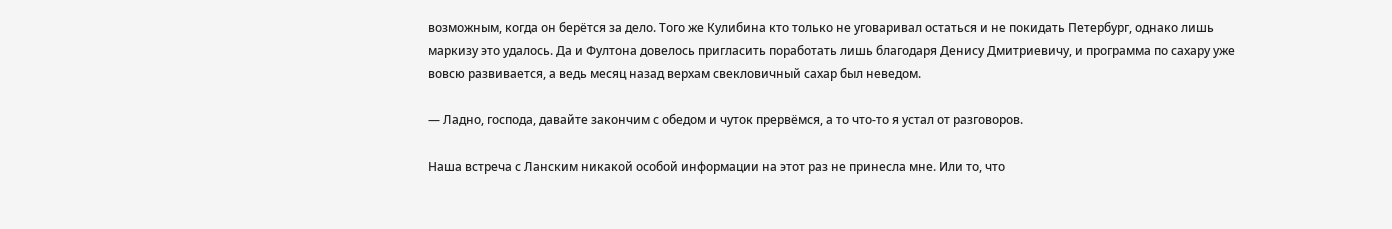возможным, когда он берётся за дело. Того же Кулибина кто только не уговаривал остаться и не покидать Петербург, однако лишь маркизу это удалось. Да и Фултона довелось пригласить поработать лишь благодаря Денису Дмитриевичу, и программа по сахару уже вовсю развивается, а ведь месяц назад верхам свекловичный сахар был неведом.

— Ладно, господа, давайте закончим с обедом и чуток прервёмся, а то что-то я устал от разговоров.

Наша встреча с Ланским никакой особой информации на этот раз не принесла мне. Или то, что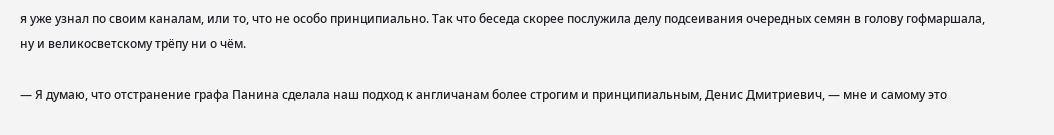я уже узнал по своим каналам, или то, что не особо принципиально. Так что беседа скорее послужила делу подсеивания очередных семян в голову гофмаршала, ну и великосветскому трёпу ни о чём.

— Я думаю, что отстранение графа Панина сделала наш подход к англичанам более строгим и принципиальным, Денис Дмитриевич, — мне и самому это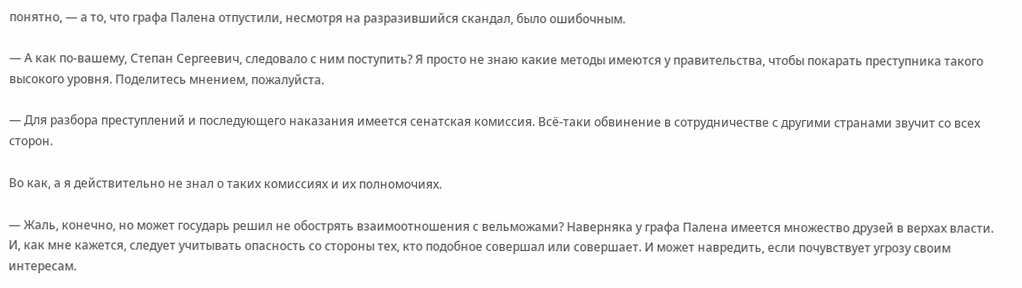понятно, — а то, что графа Палена отпустили, несмотря на разразившийся скандал, было ошибочным.

— А как по-вашему, Степан Сергеевич, следовало с ним поступить? Я просто не знаю какие методы имеются у правительства, чтобы покарать преступника такого высокого уровня. Поделитесь мнением, пожалуйста.

— Для разбора преступлений и последующего наказания имеется сенатская комиссия. Всё-таки обвинение в сотрудничестве с другими странами звучит со всех сторон.

Во как, а я действительно не знал о таких комиссиях и их полномочиях.

— Жаль, конечно, но может государь решил не обострять взаимоотношения с вельможами? Наверняка у графа Палена имеется множество друзей в верхах власти. И, как мне кажется, следует учитывать опасность со стороны тех, кто подобное совершал или совершает. И может навредить, если почувствует угрозу своим интересам.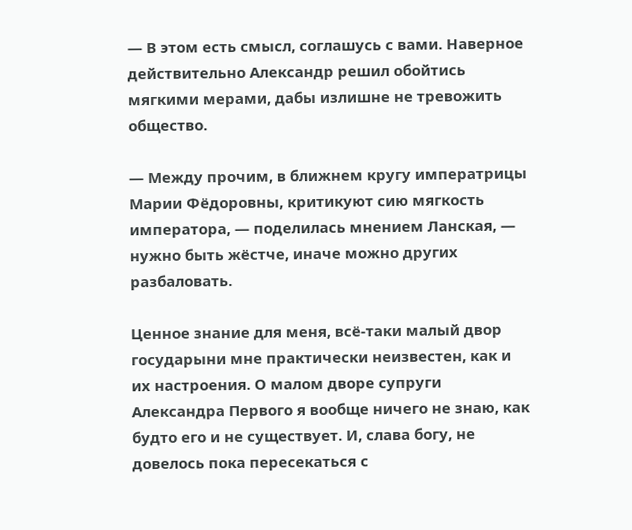— В этом есть смысл, соглашусь с вами. Наверное действительно Александр решил обойтись мягкими мерами, дабы излишне не тревожить общество.

— Между прочим, в ближнем кругу императрицы Марии Фёдоровны, критикуют сию мягкость императора, — поделилась мнением Ланская, — нужно быть жёстче, иначе можно других разбаловать.

Ценное знание для меня, всё-таки малый двор государыни мне практически неизвестен, как и их настроения. О малом дворе супруги Александра Первого я вообще ничего не знаю, как будто его и не существует. И, слава богу, не довелось пока пересекаться с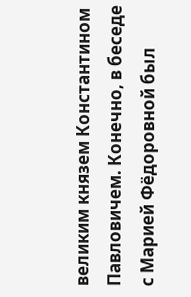великим князем Константином Павловичем. Конечно, в беседе с Марией Фёдоровной был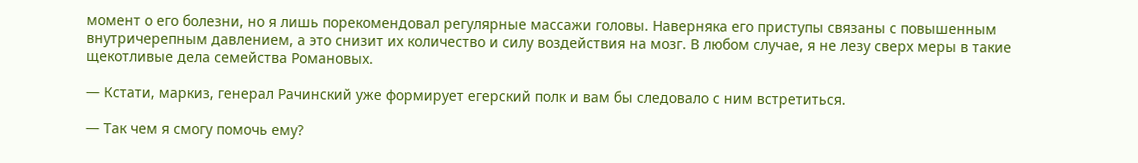момент о его болезни, но я лишь порекомендовал регулярные массажи головы. Наверняка его приступы связаны с повышенным внутричерепным давлением, а это снизит их количество и силу воздействия на мозг. В любом случае, я не лезу сверх меры в такие щекотливые дела семейства Романовых.

— Кстати, маркиз, генерал Рачинский уже формирует егерский полк и вам бы следовало с ним встретиться.

— Так чем я смогу помочь ему?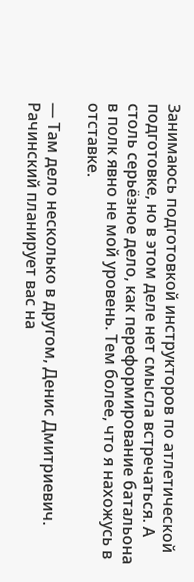Занимаюсь подготовкой инструкторов по атлетической подготовке, но в этом деле нет смысла встречаться. А столь серьёзное дело, как переформирование батальона в полк явно не мой уровень. Тем более, что я нахожусь в отставке.

— Там дело несколько в другом, Денис Дмитриевич. Рачинский планирует вас на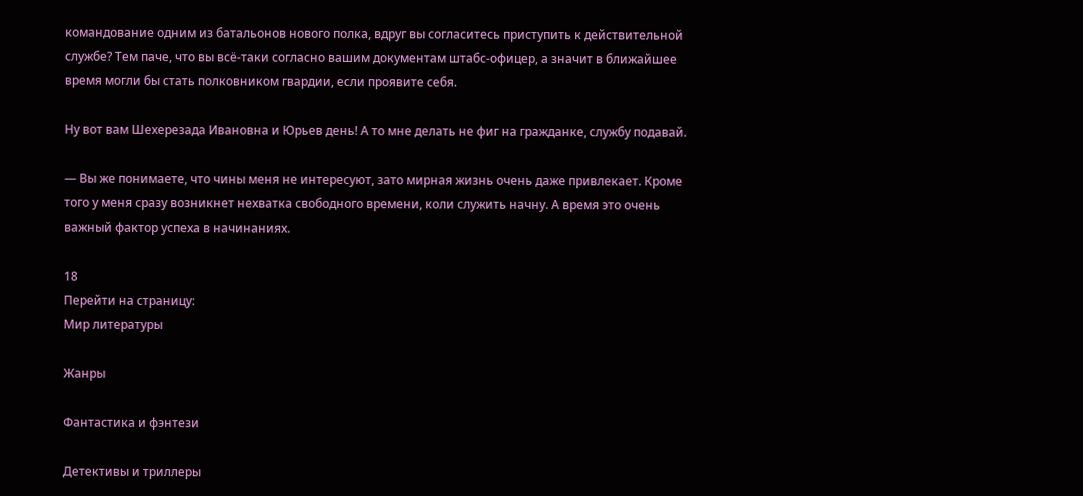командование одним из батальонов нового полка, вдруг вы согласитесь приступить к действительной службе? Тем паче, что вы всё-таки согласно вашим документам штабс-офицер, а значит в ближайшее время могли бы стать полковником гвардии, если проявите себя.

Ну вот вам Шехерезада Ивановна и Юрьев день! А то мне делать не фиг на гражданке, службу подавай.

— Вы же понимаете, что чины меня не интересуют, зато мирная жизнь очень даже привлекает. Кроме того у меня сразу возникнет нехватка свободного времени, коли служить начну. А время это очень важный фактор успеха в начинаниях.

18
Перейти на страницу:
Мир литературы

Жанры

Фантастика и фэнтези

Детективы и триллеры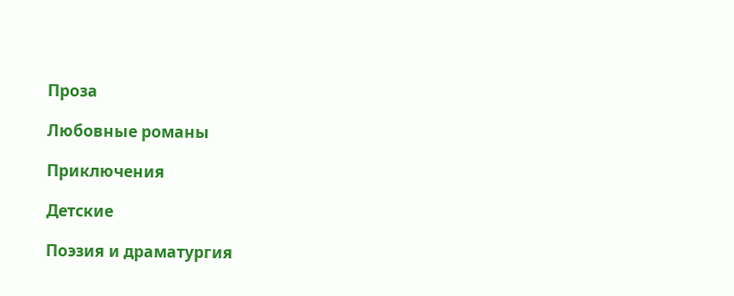Проза

Любовные романы

Приключения

Детские

Поэзия и драматургия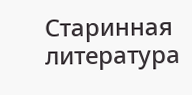Старинная литература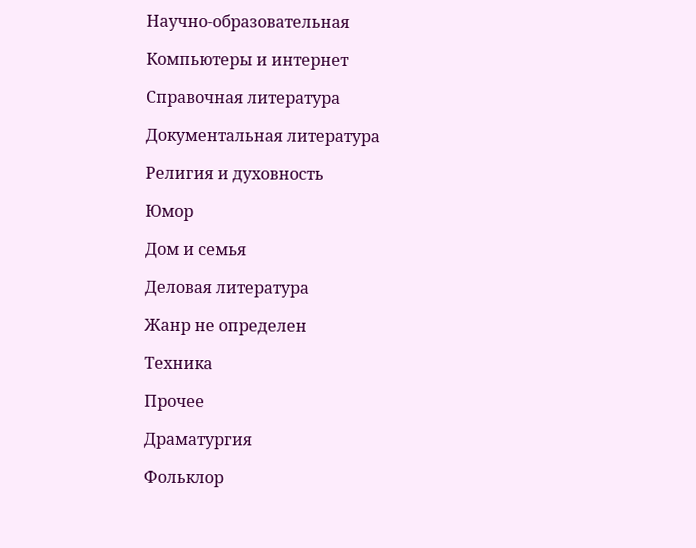Научно-образовательная

Компьютеры и интернет

Справочная литература

Документальная литература

Религия и духовность

Юмор

Дом и семья

Деловая литература

Жанр не определен

Техника

Прочее

Драматургия

Фольклор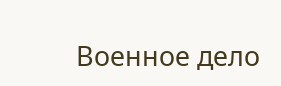Военное дело